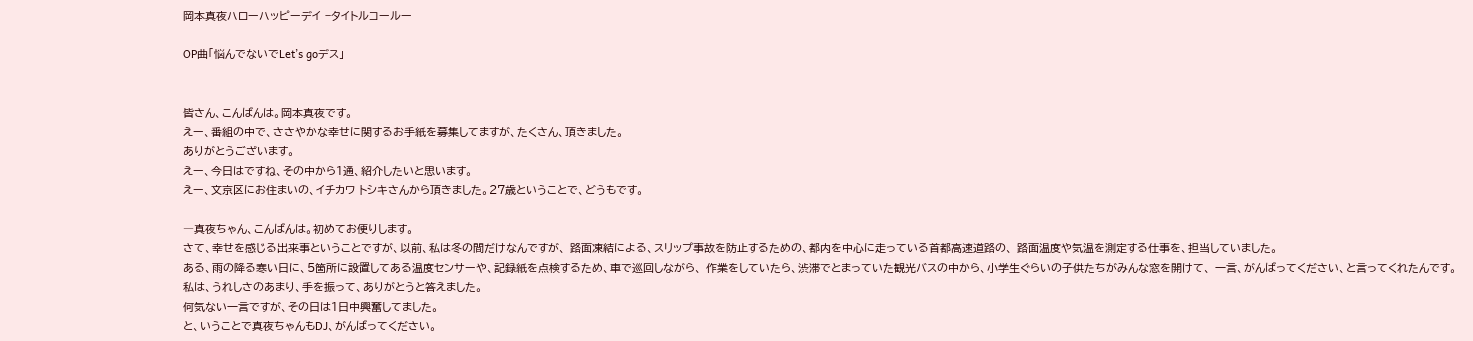岡本真夜ハローハッピーデイ −タイトルコールー

OP曲「悩んでないでLet’s goデス」


皆さん、こんばんは。岡本真夜です。
えー、番組の中で、ささやかな幸せに関するお手紙を募集してますが、たくさん、頂きました。
ありがとうございます。
えー、今日はですね、その中から1通、紹介したいと思います。
えー、文京区にお住まいの、イチカワ トシキさんから頂きました。27歳ということで、どうもです。

―真夜ちゃん、こんばんは。初めてお便りします。
さて、幸せを感じる出来事ということですが、以前、私は冬の間だけなんですが、 路面凍結による、スリップ事故を防止するための、都内を中心に走っている首都高速道路の、 路面温度や気温を測定する仕事を、担当していました。
ある、雨の降る寒い日に、5箇所に設置してある温度センサーや、記録紙を点検するため、車で巡回しながら、 作業をしていたら、渋滞でとまっていた観光バスの中から、小学生ぐらいの子供たちがみんな窓を開けて、 一言、がんばってください、と言ってくれたんです。
私は、うれしさのあまり、手を振って、ありがとうと答えました。
何気ない一言ですが、その日は1日中興奮してました。
と、いうことで真夜ちゃんもDJ、がんばってください。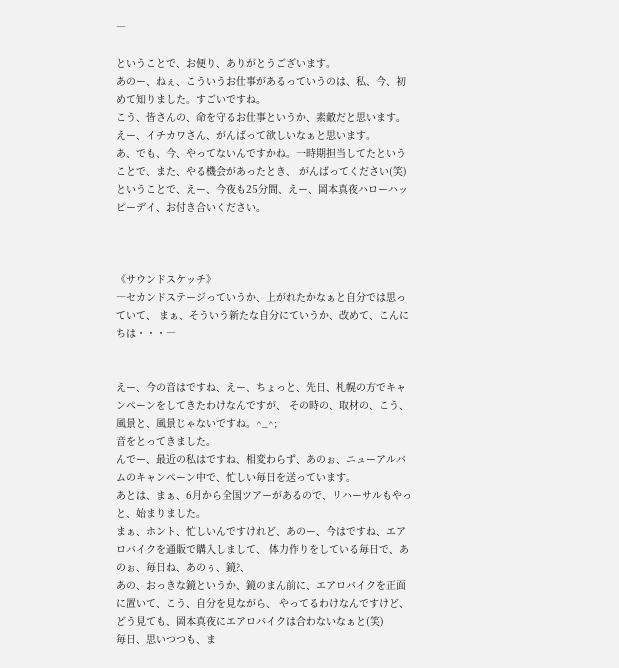―

ということで、お便り、ありがとうございます。
あのー、ねぇ、こういうお仕事があるっていうのは、私、今、初めて知りました。すごいですね。
こう、皆さんの、命を守るお仕事というか、素敵だと思います。
えー、イチカワさん、がんばって欲しいなぁと思います。
あ、でも、今、やってないんですかね。一時期担当してたということで、また、やる機会があったとき、 がんばってください(笑)
ということで、えー、今夜も25分間、えー、岡本真夜ハローハッピーデイ、お付き合いください。



《サウンドスケッチ》
―セカンドステージっていうか、上がれたかなぁと自分では思っていて、 まぁ、そういう新たな自分にていうか、改めて、こんにちは・・・―


えー、今の音はですね、えー、ちょっと、先日、札幌の方でキャンペーンをしてきたわけなんですが、 その時の、取材の、こう、風景と、風景じゃないですね。^_^;
音をとってきました。
んでー、最近の私はですね、相変わらず、あのぉ、ニューアルバムのキャンペーン中で、忙しい毎日を送っています。
あとは、まぁ、6月から全国ツアーがあるので、リハーサルもやっと、始まりました。
まぁ、ホント、忙しいんですけれど、あのー、今はですね、エアロバイクを通販で購入しまして、 体力作りをしている毎日で、あのぉ、毎日ね、あのぅ、鏡?、
あの、おっきな鏡というか、鏡のまん前に、エアロバイクを正面に置いて、こう、自分を見ながら、 やってるわけなんですけど、どう見ても、岡本真夜にエアロバイクは合わないなぁと(笑)
毎日、思いつつも、ま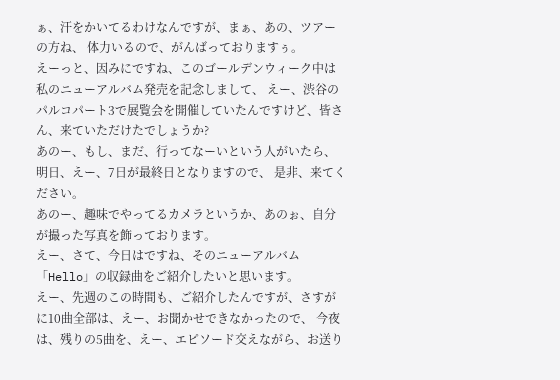ぁ、汗をかいてるわけなんですが、まぁ、あの、ツアーの方ね、 体力いるので、がんばっておりますぅ。
えーっと、因みにですね、このゴールデンウィーク中は私のニューアルバム発売を記念しまして、 えー、渋谷のパルコパート3で展覧会を開催していたんですけど、皆さん、来ていただけたでしょうか?
あのー、もし、まだ、行ってなーいという人がいたら、明日、えー、7日が最終日となりますので、 是非、来てください。
あのー、趣味でやってるカメラというか、あのぉ、自分が撮った写真を飾っております。
えー、さて、今日はですね、そのニューアルバム「Hello」の収録曲をご紹介したいと思います。
えー、先週のこの時間も、ご紹介したんですが、さすがに10曲全部は、えー、お聞かせできなかったので、 今夜は、残りの5曲を、えー、エピソード交えながら、お送り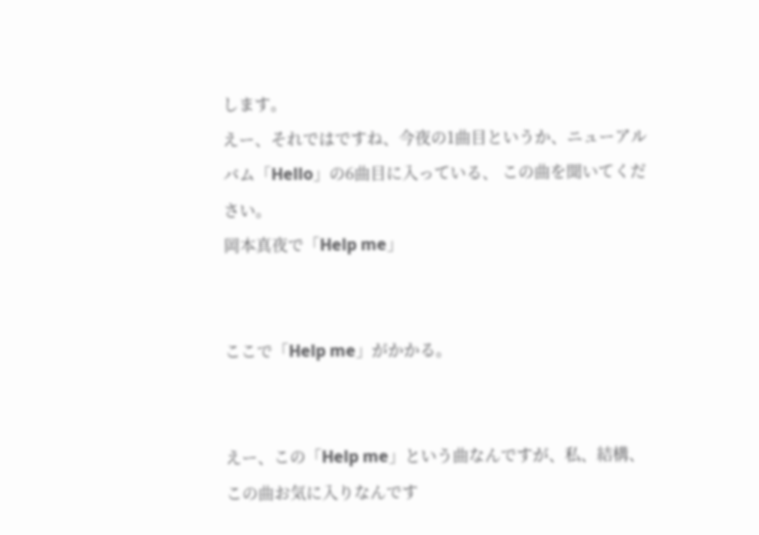します。
えー、それではですね、今夜の1曲目というか、ニューアルバム「Hello」の6曲目に入っている、 この曲を聞いてください。
岡本真夜で「Help me」


ここで「Help me」がかかる。


えー、この「Help me」という曲なんですが、私、結構、この曲お気に入りなんです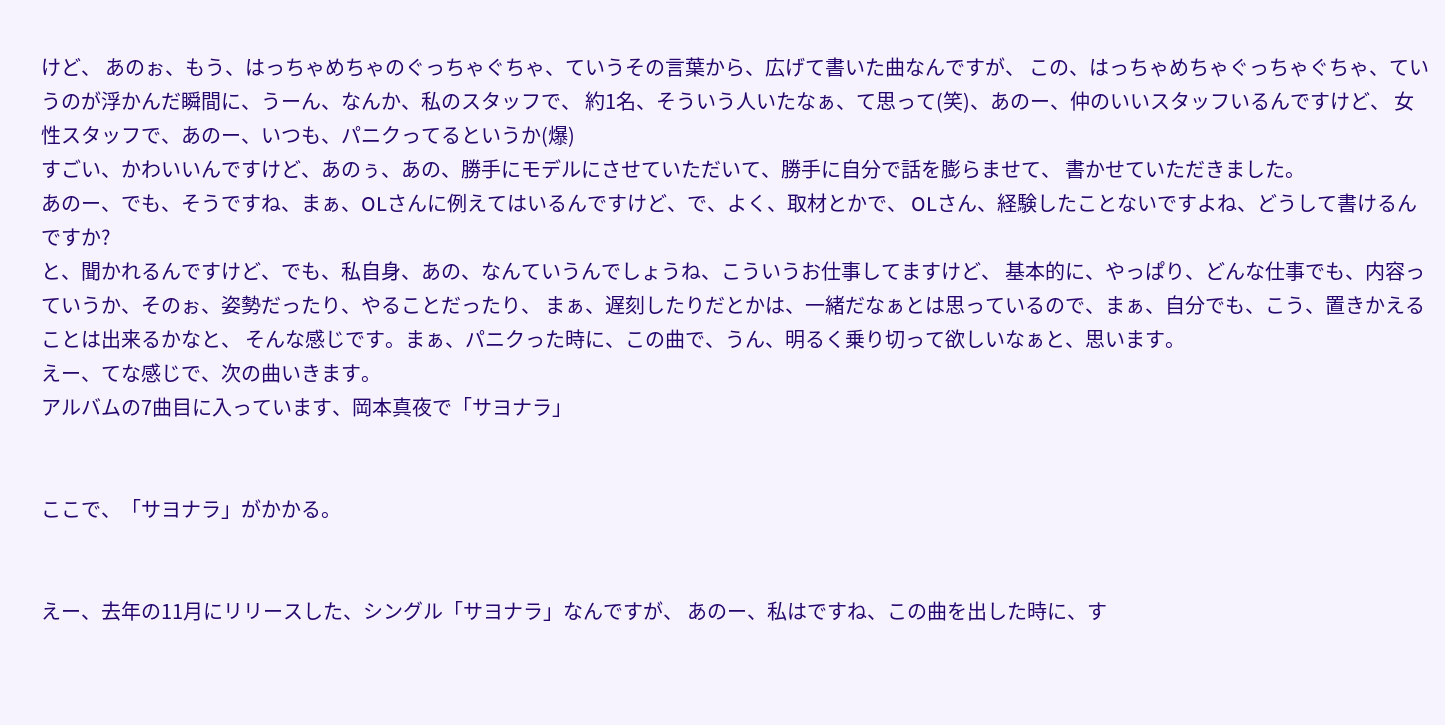けど、 あのぉ、もう、はっちゃめちゃのぐっちゃぐちゃ、ていうその言葉から、広げて書いた曲なんですが、 この、はっちゃめちゃぐっちゃぐちゃ、ていうのが浮かんだ瞬間に、うーん、なんか、私のスタッフで、 約1名、そういう人いたなぁ、て思って(笑)、あのー、仲のいいスタッフいるんですけど、 女性スタッフで、あのー、いつも、パニクってるというか(爆)
すごい、かわいいんですけど、あのぅ、あの、勝手にモデルにさせていただいて、勝手に自分で話を膨らませて、 書かせていただきました。
あのー、でも、そうですね、まぁ、OLさんに例えてはいるんですけど、で、よく、取材とかで、 OLさん、経験したことないですよね、どうして書けるんですか?
と、聞かれるんですけど、でも、私自身、あの、なんていうんでしょうね、こういうお仕事してますけど、 基本的に、やっぱり、どんな仕事でも、内容っていうか、そのぉ、姿勢だったり、やることだったり、 まぁ、遅刻したりだとかは、一緒だなぁとは思っているので、まぁ、自分でも、こう、置きかえることは出来るかなと、 そんな感じです。まぁ、パニクった時に、この曲で、うん、明るく乗り切って欲しいなぁと、思います。
えー、てな感じで、次の曲いきます。
アルバムの7曲目に入っています、岡本真夜で「サヨナラ」


ここで、「サヨナラ」がかかる。


えー、去年の11月にリリースした、シングル「サヨナラ」なんですが、 あのー、私はですね、この曲を出した時に、す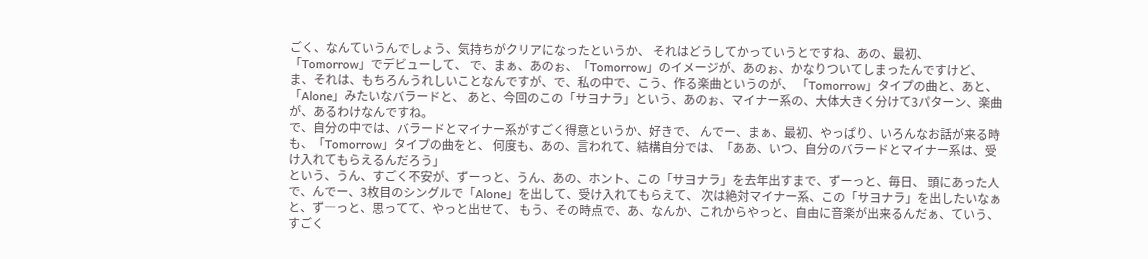ごく、なんていうんでしょう、気持ちがクリアになったというか、 それはどうしてかっていうとですね、あの、最初、「Tomorrow」でデビューして、 で、まぁ、あのぉ、「Tomorrow」のイメージが、あのぉ、かなりついてしまったんですけど、 ま、それは、もちろんうれしいことなんですが、で、私の中で、こう、作る楽曲というのが、 「Tomorrow」タイプの曲と、あと、「Alone」みたいなバラードと、 あと、今回のこの「サヨナラ」という、あのぉ、マイナー系の、大体大きく分けて3パターン、楽曲が、あるわけなんですね。
で、自分の中では、バラードとマイナー系がすごく得意というか、好きで、 んでー、まぁ、最初、やっぱり、いろんなお話が来る時も、「Tomorrow」タイプの曲をと、 何度も、あの、言われて、結構自分では、「ああ、いつ、自分のバラードとマイナー系は、受け入れてもらえるんだろう」
という、うん、すごく不安が、ずーっと、うん、あの、ホント、この「サヨナラ」を去年出すまで、ずーっと、毎日、 頭にあった人で、んでー、3枚目のシングルで「Alone」を出して、受け入れてもらえて、 次は絶対マイナー系、この「サヨナラ」を出したいなぁと、ず―っと、思ってて、やっと出せて、 もう、その時点で、あ、なんか、これからやっと、自由に音楽が出来るんだぁ、ていう、すごく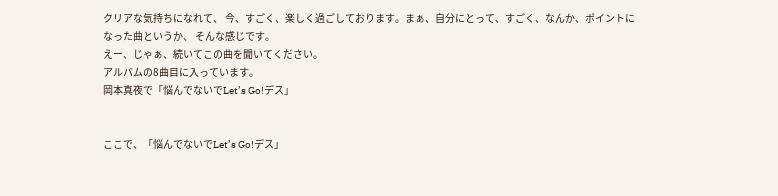クリアな気持ちになれて、 今、すごく、楽しく過ごしております。まぁ、自分にとって、すごく、なんか、ポイントになった曲というか、 そんな感じです。
えー、じゃぁ、続いてこの曲を聞いてください。
アルバムの8曲目に入っています。
岡本真夜で「悩んでないでLet’s Go!デス」


ここで、「悩んでないでLet’s Go!デス」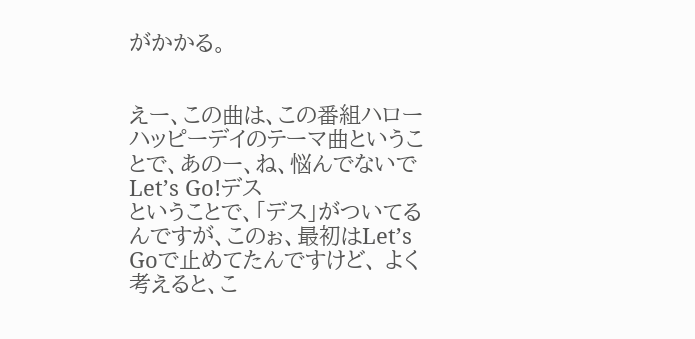がかかる。


えー、この曲は、この番組ハローハッピーデイのテーマ曲ということで、あのー、ね、悩んでないでLet’s Go!デス
ということで、「デス」がついてるんですが、このぉ、最初はLet’s Goで止めてたんですけど、 よく考えると、こ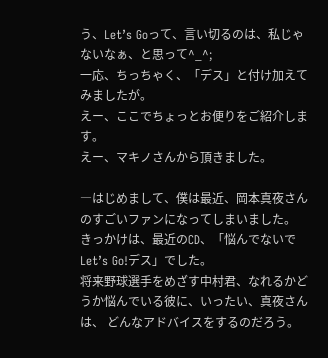う、Let’s Goって、言い切るのは、私じゃないなぁ、と思って^_^;
一応、ちっちゃく、「デス」と付け加えてみましたが。
えー、ここでちょっとお便りをご紹介します。
えー、マキノさんから頂きました。

―はじめまして、僕は最近、岡本真夜さんのすごいファンになってしまいました。
きっかけは、最近のCD、「悩んでないでLet’s Go!デス」でした。
将来野球選手をめざす中村君、なれるかどうか悩んでいる彼に、いったい、真夜さんは、 どんなアドバイスをするのだろう。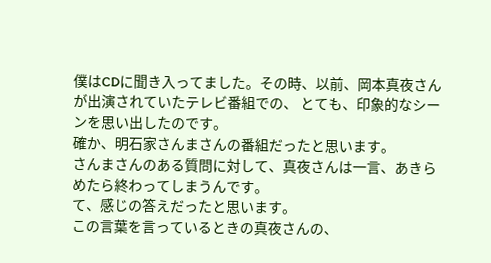僕はCDに聞き入ってました。その時、以前、岡本真夜さんが出演されていたテレビ番組での、 とても、印象的なシーンを思い出したのです。
確か、明石家さんまさんの番組だったと思います。
さんまさんのある質問に対して、真夜さんは一言、あきらめたら終わってしまうんです。
て、感じの答えだったと思います。
この言葉を言っているときの真夜さんの、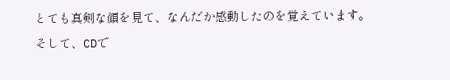とても真剣な顔を見て、なんだか感動したのを覚えています。
そして、CDで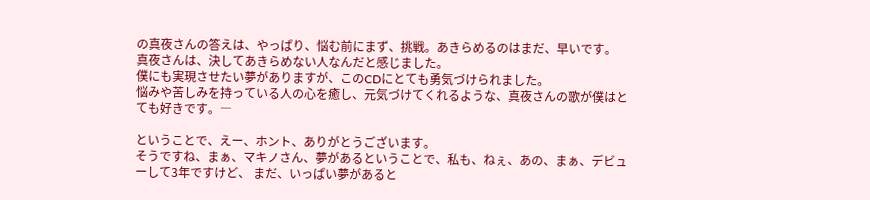の真夜さんの答えは、やっぱり、悩む前にまず、挑戦。あきらめるのはまだ、早いです。
真夜さんは、決してあきらめない人なんだと感じました。
僕にも実現させたい夢がありますが、このCDにとても勇気づけられました。
悩みや苦しみを持っている人の心を癒し、元気づけてくれるような、真夜さんの歌が僕はとても好きです。―

ということで、えー、ホント、ありがとうございます。
そうですね、まぁ、マキノさん、夢があるということで、私も、ねぇ、あの、まぁ、デビューして3年ですけど、 まだ、いっぱい夢があると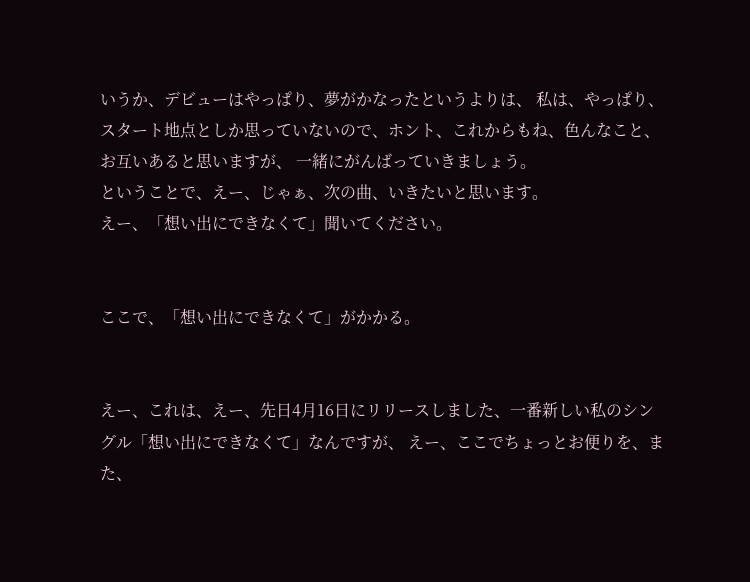いうか、デビューはやっぱり、夢がかなったというよりは、 私は、やっぱり、スタート地点としか思っていないので、ホント、これからもね、色んなこと、お互いあると思いますが、 一緒にがんばっていきましょう。
ということで、えー、じゃぁ、次の曲、いきたいと思います。
えー、「想い出にできなくて」聞いてください。


ここで、「想い出にできなくて」がかかる。


えー、これは、えー、先日4月16日にリリースしました、一番新しい私のシングル「想い出にできなくて」なんですが、 えー、ここでちょっとお便りを、また、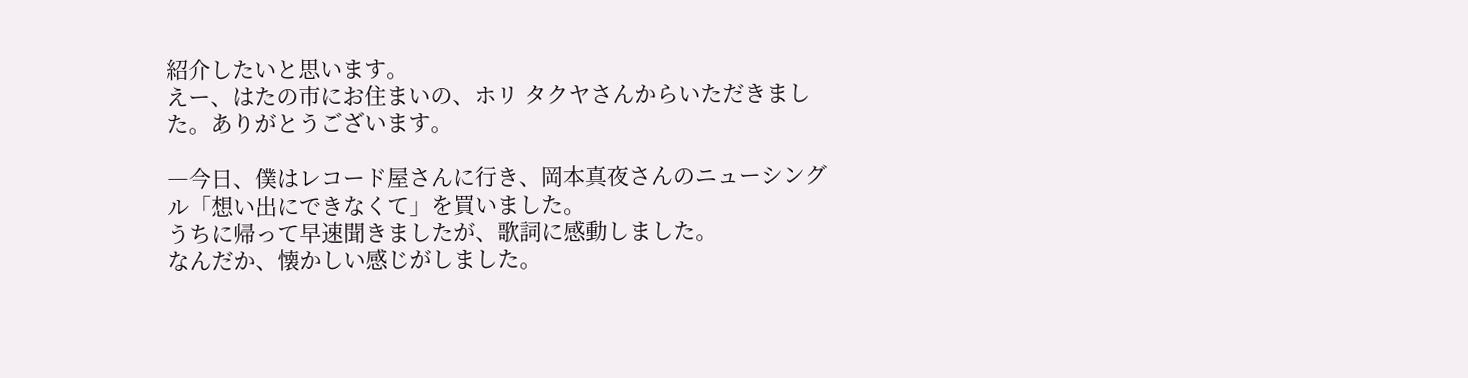紹介したいと思います。
えー、はたの市にお住まいの、ホリ タクヤさんからいただきました。ありがとうございます。

―今日、僕はレコード屋さんに行き、岡本真夜さんのニューシングル「想い出にできなくて」を買いました。
うちに帰って早速聞きましたが、歌詞に感動しました。
なんだか、懐かしい感じがしました。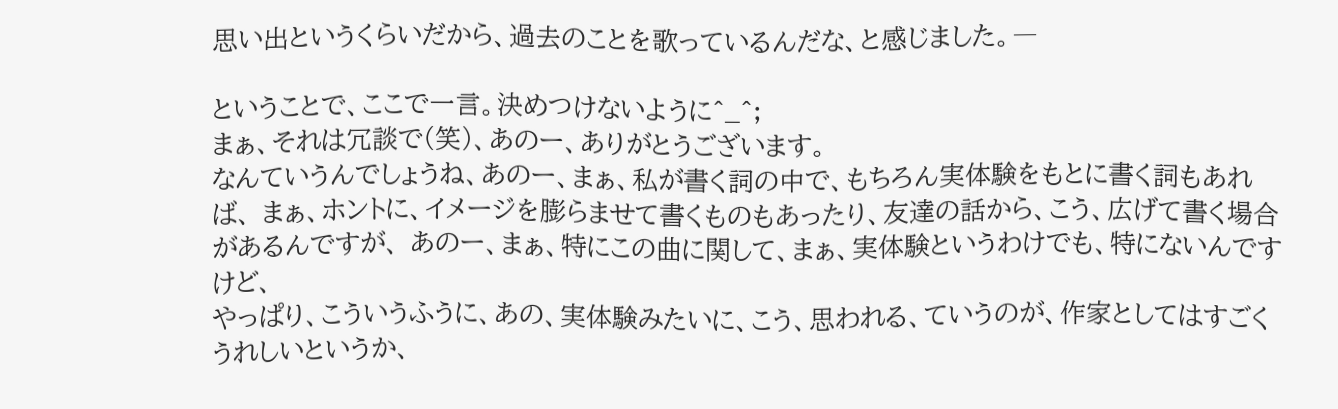思い出というくらいだから、過去のことを歌っているんだな、と感じました。―

ということで、ここで一言。決めつけないように^_^;
まぁ、それは冗談で(笑)、あのー、ありがとうございます。
なんていうんでしょうね、あのー、まぁ、私が書く詞の中で、もちろん実体験をもとに書く詞もあれば、 まぁ、ホントに、イメージを膨らませて書くものもあったり、友達の話から、こう、広げて書く場合があるんですが、 あのー、まぁ、特にこの曲に関して、まぁ、実体験というわけでも、特にないんですけど、
やっぱり、こういうふうに、あの、実体験みたいに、こう、思われる、ていうのが、作家としてはすごくうれしいというか、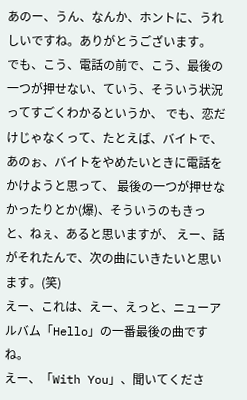あのー、うん、なんか、ホントに、うれしいですね。ありがとうございます。
でも、こう、電話の前で、こう、最後の一つが押せない、ていう、そういう状況ってすごくわかるというか、 でも、恋だけじゃなくって、たとえば、バイトで、あのぉ、バイトをやめたいときに電話をかけようと思って、 最後の一つが押せなかったりとか(爆)、そういうのもきっと、ねぇ、あると思いますが、 えー、話がそれたんで、次の曲にいきたいと思います。(笑)
えー、これは、えー、えっと、ニューアルバム「Hello」の一番最後の曲ですね。
えー、「With You」、聞いてくださ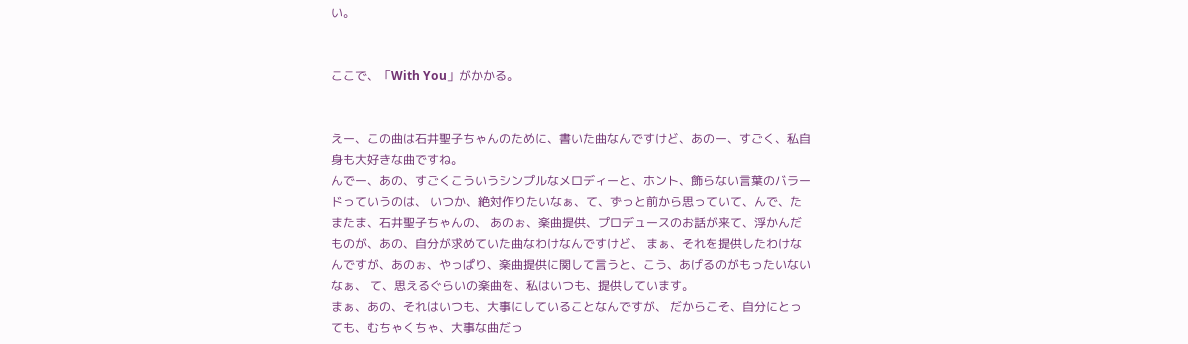い。


ここで、「With You」がかかる。


えー、この曲は石井聖子ちゃんのために、書いた曲なんですけど、あのー、すごく、私自身も大好きな曲ですね。
んでー、あの、すごくこういうシンプルなメロディーと、ホント、飾らない言葉のバラードっていうのは、 いつか、絶対作りたいなぁ、て、ずっと前から思っていて、んで、たまたま、石井聖子ちゃんの、 あのぉ、楽曲提供、プロデュースのお話が来て、浮かんだものが、あの、自分が求めていた曲なわけなんですけど、 まぁ、それを提供したわけなんですが、あのぉ、やっぱり、楽曲提供に関して言うと、こう、あげるのがもったいないなぁ、 て、思えるぐらいの楽曲を、私はいつも、提供しています。
まぁ、あの、それはいつも、大事にしていることなんですが、 だからこそ、自分にとっても、むちゃくちゃ、大事な曲だっ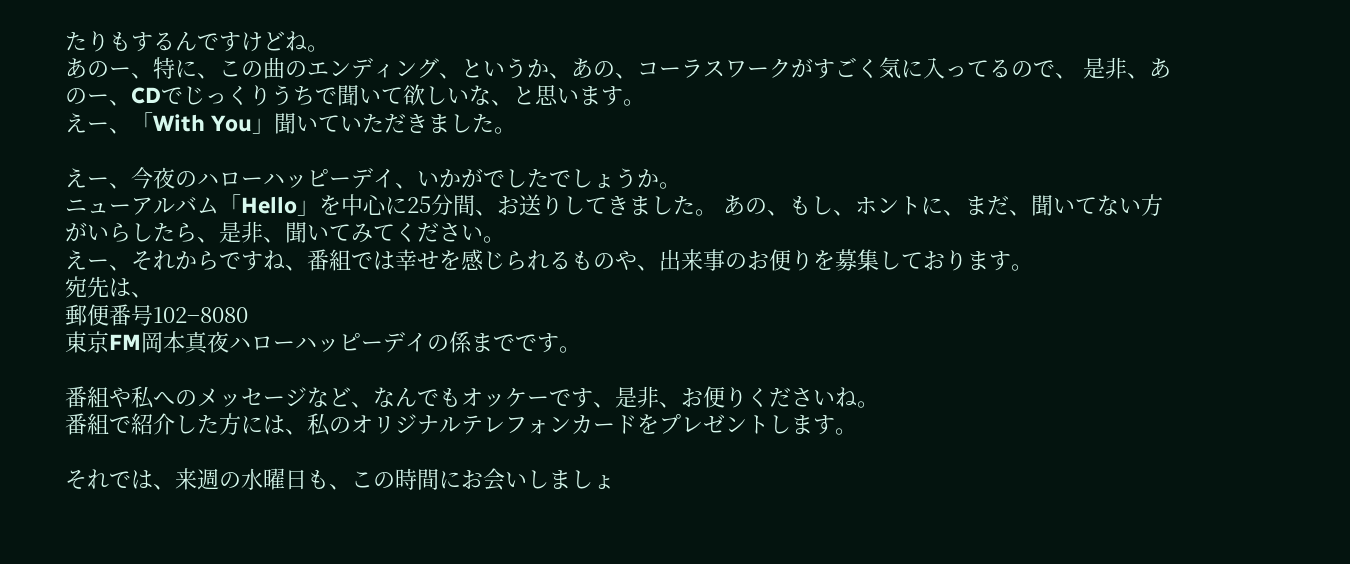たりもするんですけどね。
あのー、特に、この曲のエンディング、というか、あの、コーラスワークがすごく気に入ってるので、 是非、あのー、CDでじっくりうちで聞いて欲しいな、と思います。
えー、「With You」聞いていただきました。

えー、今夜のハローハッピーデイ、いかがでしたでしょうか。
ニューアルバム「Hello」を中心に25分間、お送りしてきました。 あの、もし、ホントに、まだ、聞いてない方がいらしたら、是非、聞いてみてください。
えー、それからですね、番組では幸せを感じられるものや、出来事のお便りを募集しております。
宛先は、
郵便番号102−8080
東京FM岡本真夜ハローハッピーデイの係までです。

番組や私へのメッセージなど、なんでもオッケーです、是非、お便りくださいね。
番組で紹介した方には、私のオリジナルテレフォンカードをプレゼントします。

それでは、来週の水曜日も、この時間にお会いしましょ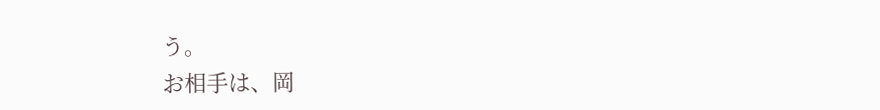う。
お相手は、岡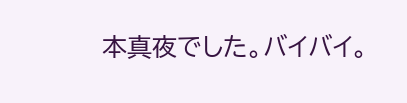本真夜でした。バイバイ。